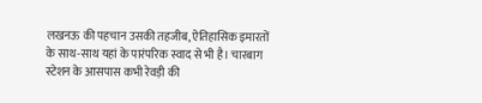लखनऊ की पहचान उसकी तहजीब, ऐतिहासिक इमारतों के साथ-साथ यहां के पारंपरिक स्वाद से भी है। चारबाग स्टेशन के आसपास कभी रेवड़ी की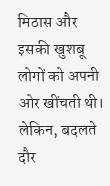मिठास और इसकी खुशबू लोगों को अपनी ओर खींचती थी। लेकिन, बदलते दौर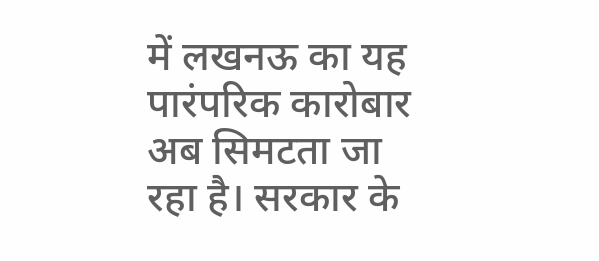में लखनऊ का यह पारंपरिक कारोबार अब सिमटता जा रहा है। सरकार के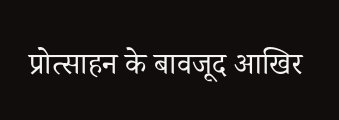प्रोत्साहन के बावजूद आखिर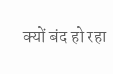क्यों बंद हो रहा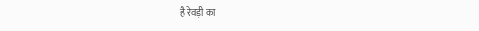है रेवड़ी का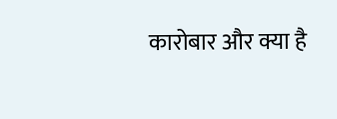कारोबार और क्या है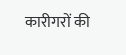कारीगरों की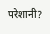परेशानी?